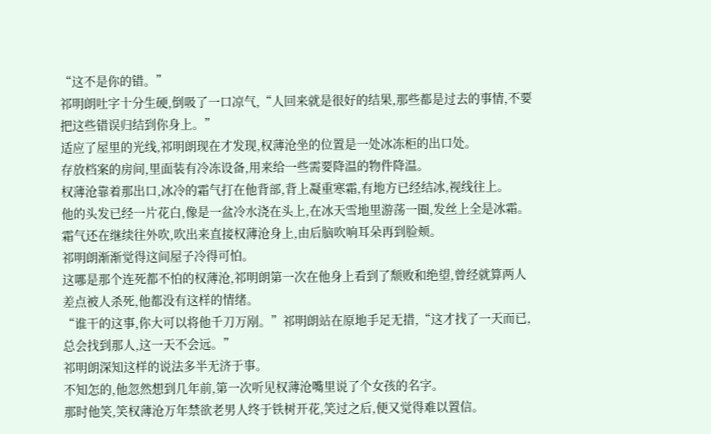“这不是你的错。”
祁明朗吐字十分生硬,倒吸了一口凉气,“人回来就是很好的结果,那些都是过去的事情,不要把这些错误归结到你身上。”
适应了屋里的光线,祁明朗现在才发现,权薄沧坐的位置是一处冰冻柜的出口处。
存放档案的房间,里面装有冷冻设备,用来给一些需要降温的物件降温。
权薄沧靠着那出口,冰冷的霜气打在他背部,背上凝重寒霜,有地方已经结冰,视线往上。
他的头发已经一片花白,像是一盆冷水浇在头上,在冰天雪地里游荡一圈,发丝上全是冰霜。
霜气还在继续往外吹,吹出来直接权薄沧身上,由后脑吹响耳朵再到脸颊。
祁明朗渐渐觉得这间屋子冷得可怕。
这哪是那个连死都不怕的权薄沧,祁明朗第一次在他身上看到了颓败和绝望,曾经就算两人差点被人杀死,他都没有这样的情绪。
“谁干的这事,你大可以将他千刀万剐。”祁明朗站在原地手足无措,“这才找了一天而已,总会找到那人,这一天不会远。”
祁明朗深知这样的说法多半无济于事。
不知怎的,他忽然想到几年前,第一次听见权薄沧嘴里说了个女孩的名字。
那时他笑,笑权薄沧万年禁欲老男人终于铁树开花,笑过之后,便又觉得难以置信。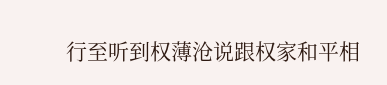行至听到权薄沧说跟权家和平相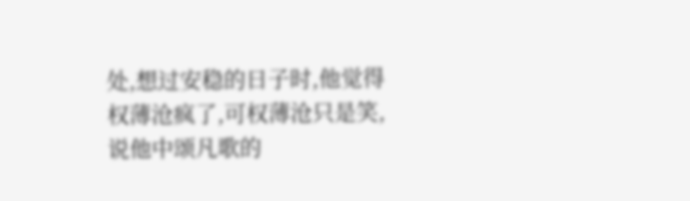处,想过安稳的日子时,他觉得权薄沧疯了,可权薄沧只是笑,说他中颂凡歌的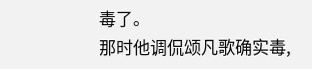毒了。
那时他调侃颂凡歌确实毒,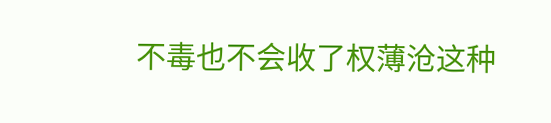不毒也不会收了权薄沧这种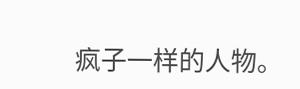疯子一样的人物。